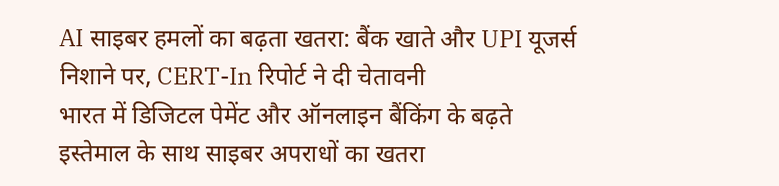AI साइबर हमलों का बढ़ता खतरा: बैंक खाते और UPI यूजर्स निशाने पर, CERT-In रिपोर्ट ने दी चेतावनी
भारत में डिजिटल पेमेंट और ऑनलाइन बैंकिंग के बढ़ते इस्तेमाल के साथ साइबर अपराधों का खतरा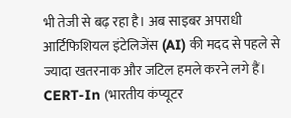भी तेजी से बढ़ रहा है। अब साइबर अपराधी आर्टिफिशियल इंटेलिजेंस (AI) की मदद से पहले से ज्यादा खतरनाक और जटिल हमले करने लगे हैं। CERT-In (भारतीय कंप्यूटर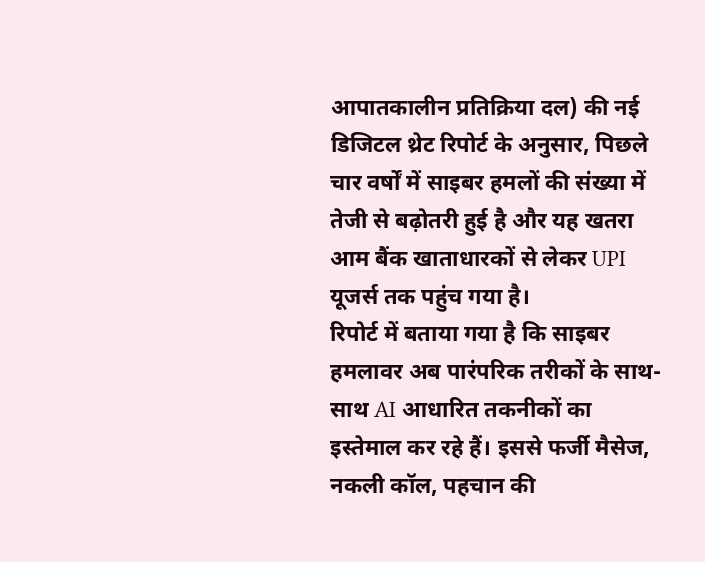आपातकालीन प्रतिक्रिया दल) की नई डिजिटल थ्रेट रिपोर्ट के अनुसार, पिछले चार वर्षों में साइबर हमलों की संख्या में तेजी से बढ़ोतरी हुई है और यह खतरा आम बैंक खाताधारकों से लेकर UPI यूजर्स तक पहुंच गया है।
रिपोर्ट में बताया गया है कि साइबर हमलावर अब पारंपरिक तरीकों के साथ-साथ AI आधारित तकनीकों का इस्तेमाल कर रहे हैं। इससे फर्जी मैसेज, नकली कॉल, पहचान की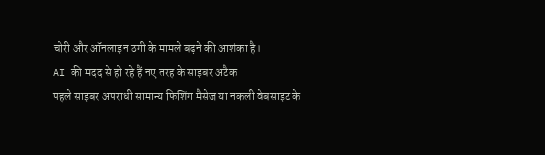चोरी और ऑनलाइन ठगी के मामले बढ़ने की आशंका है।
AI की मदद से हो रहे हैं नए तरह के साइबर अटैक
पहले साइबर अपराधी सामान्य फिशिंग मैसेज या नकली वेबसाइट के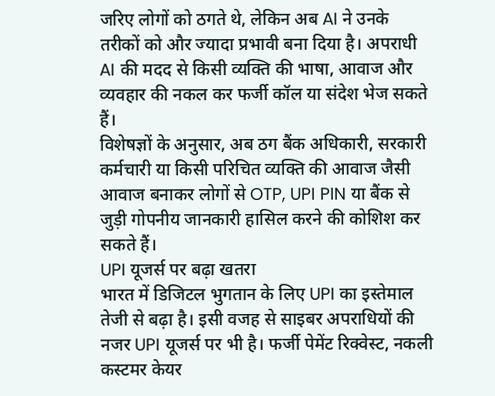जरिए लोगों को ठगते थे, लेकिन अब AI ने उनके तरीकों को और ज्यादा प्रभावी बना दिया है। अपराधी AI की मदद से किसी व्यक्ति की भाषा, आवाज और व्यवहार की नकल कर फर्जी कॉल या संदेश भेज सकते हैं।
विशेषज्ञों के अनुसार, अब ठग बैंक अधिकारी, सरकारी कर्मचारी या किसी परिचित व्यक्ति की आवाज जैसी आवाज बनाकर लोगों से OTP, UPI PIN या बैंक से जुड़ी गोपनीय जानकारी हासिल करने की कोशिश कर सकते हैं।
UPI यूजर्स पर बढ़ा खतरा
भारत में डिजिटल भुगतान के लिए UPI का इस्तेमाल तेजी से बढ़ा है। इसी वजह से साइबर अपराधियों की नजर UPI यूजर्स पर भी है। फर्जी पेमेंट रिक्वेस्ट, नकली कस्टमर केयर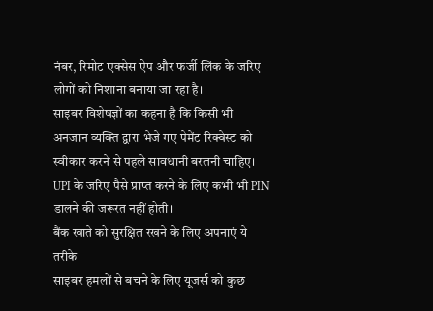नंबर, रिमोट एक्सेस ऐप और फर्जी लिंक के जरिए लोगों को निशाना बनाया जा रहा है।
साइबर विशेषज्ञों का कहना है कि किसी भी अनजान व्यक्ति द्वारा भेजे गए पेमेंट रिक्वेस्ट को स्वीकार करने से पहले सावधानी बरतनी चाहिए। UPI के जरिए पैसे प्राप्त करने के लिए कभी भी PIN डालने की जरूरत नहीं होती।
बैंक खाते को सुरक्षित रखने के लिए अपनाएं ये तरीके
साइबर हमलों से बचने के लिए यूजर्स को कुछ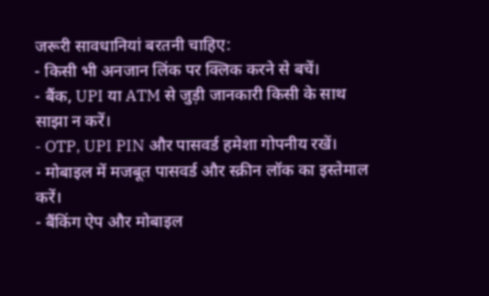जरूरी सावधानियां बरतनी चाहिए:
- किसी भी अनजान लिंक पर क्लिक करने से बचें।
- बैंक, UPI या ATM से जुड़ी जानकारी किसी के साथ साझा न करें।
- OTP, UPI PIN और पासवर्ड हमेशा गोपनीय रखें।
- मोबाइल में मजबूत पासवर्ड और स्क्रीन लॉक का इस्तेमाल करें।
- बैंकिंग ऐप और मोबाइल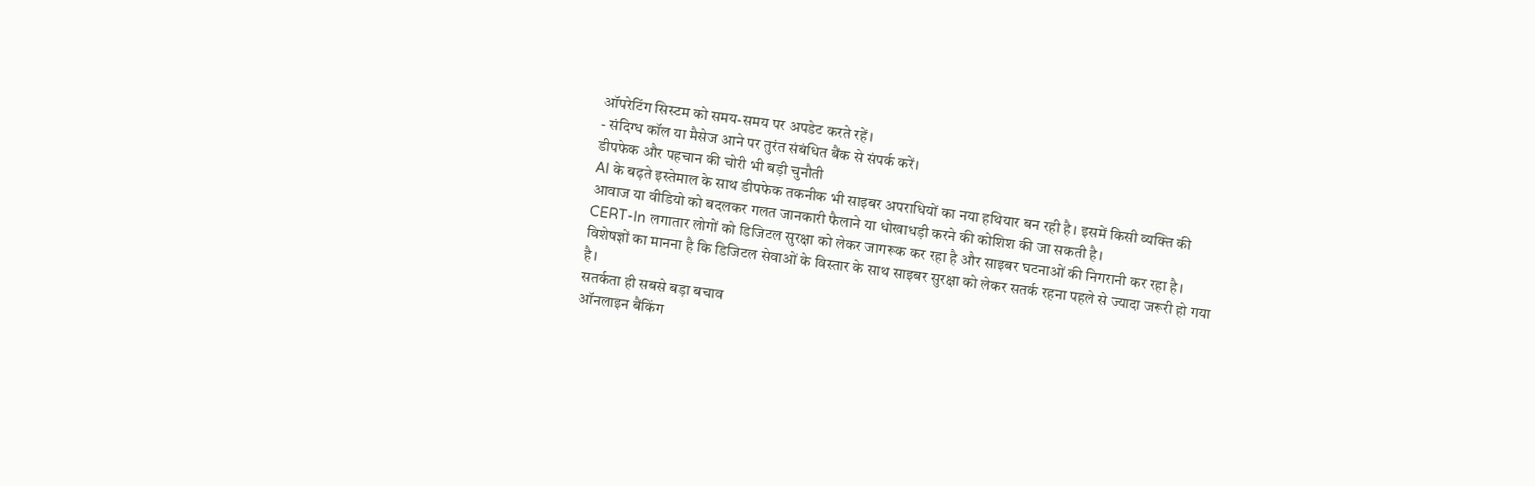ऑपरेटिंग सिस्टम को समय-समय पर अपडेट करते रहें।
- संदिग्ध कॉल या मैसेज आने पर तुरंत संबंधित बैंक से संपर्क करें।
डीपफेक और पहचान की चोरी भी बड़ी चुनौती
AI के बढ़ते इस्तेमाल के साथ डीपफेक तकनीक भी साइबर अपराधियों का नया हथियार बन रही है। इसमें किसी व्यक्ति की आवाज या वीडियो को बदलकर गलत जानकारी फैलाने या धोखाधड़ी करने की कोशिश की जा सकती है।
CERT-In लगातार लोगों को डिजिटल सुरक्षा को लेकर जागरूक कर रहा है और साइबर घटनाओं की निगरानी कर रहा है। विशेषज्ञों का मानना है कि डिजिटल सेवाओं के विस्तार के साथ साइबर सुरक्षा को लेकर सतर्क रहना पहले से ज्यादा जरूरी हो गया है।
सतर्कता ही सबसे बड़ा बचाव
ऑनलाइन बैंकिंग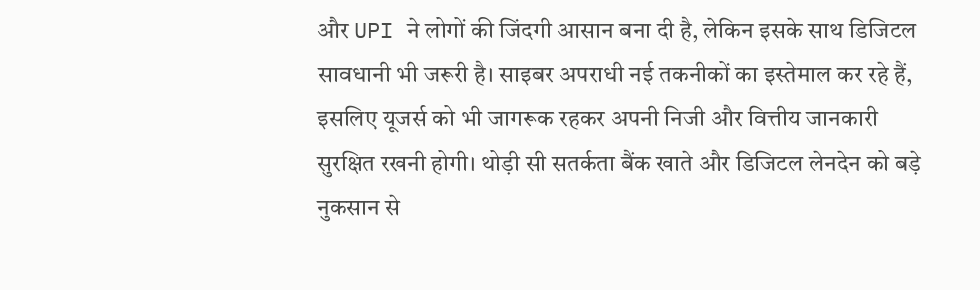और UPI ने लोगों की जिंदगी आसान बना दी है, लेकिन इसके साथ डिजिटल सावधानी भी जरूरी है। साइबर अपराधी नई तकनीकों का इस्तेमाल कर रहे हैं, इसलिए यूजर्स को भी जागरूक रहकर अपनी निजी और वित्तीय जानकारी सुरक्षित रखनी होगी। थोड़ी सी सतर्कता बैंक खाते और डिजिटल लेनदेन को बड़े नुकसान से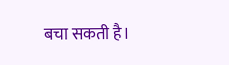बचा सकती है।